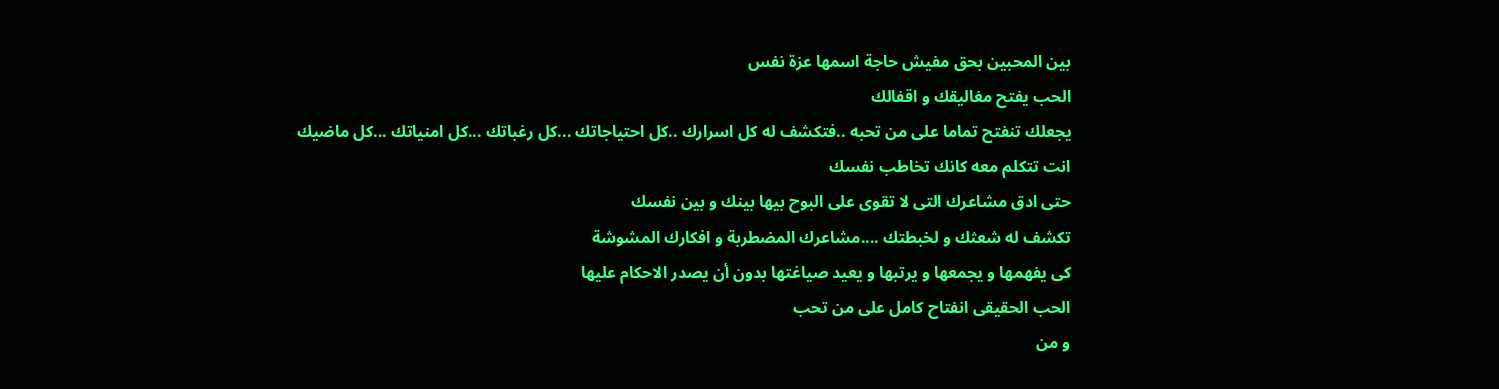بين المحبين بحق مفيش حاجة اسمها عزة نفس
الحب يفتح مغاليقك و اقفالك
يجعلك تنفتح تماما على من تحبه ..فتكشف له كل اسرارك ..كل احتياجاتك ...كل رغباتك ...كل امنياتك ...كل ماضيك
انت تتكلم معه كانك تخاطب نفسك
حتى ادق مشاعرك التى لا تقوى على البوح بيها بينك و بين نفسك
تكشف له شعثك و لخبطتك ....مشاعرك المضطربة و افكارك المشوشة
كى يفهمها و يجمعها و يرتبها و يعيد صياغتها بدون أن يصدر الاحكام عليها
الحب الحقيقى انفتاح كامل على من تحب
و من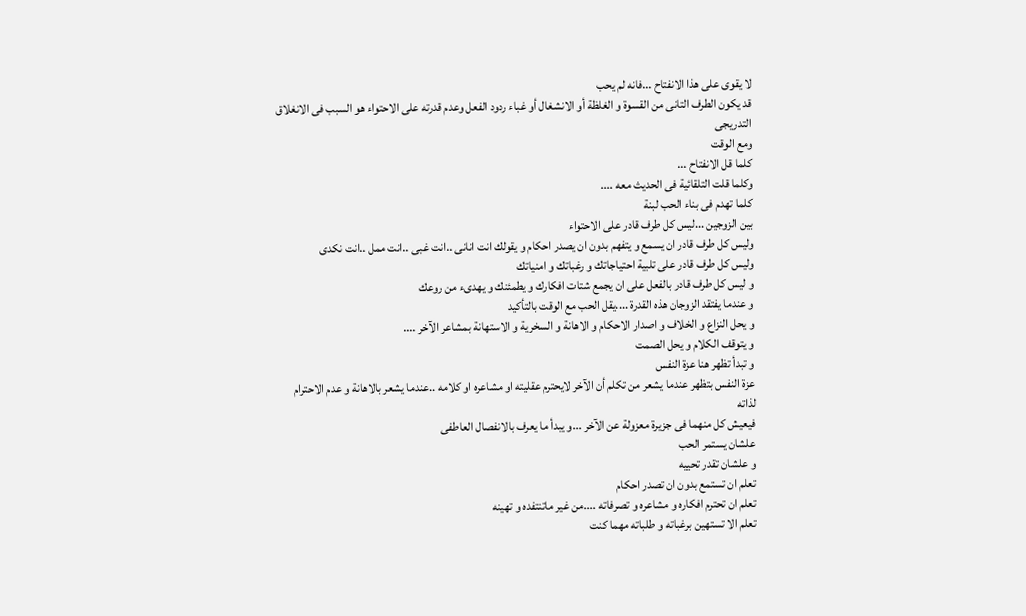لا يقوى على هذا الانفتاح ...فانه لم يحب
قد يكون الطرف التانى من القسوة و الغلظة أو الانشغال أو غباء ردود الفعل وعدم قدرته على الاحتواء هو السبب فى الانغلاق التدريجى
ومع الوقت
كلما قل الانفتاح ...
وكلما قلت التلقائية فى الحديث معه ....
كلما تهدم فى بناء الحب لبنة
بين الزوجين ...ليس كل طرف قادر على الاحتواء
وليس كل طرف قادر ان يسمع و يتفهم بدون ان يصدر احكام و يقولك انت انانى ..انت غبى ..انت ممل ..انت نكدى
وليس كل طرف قادر على تلبية احتياجاتك و رغباتك و امنياتك
و ليس كل طرف قادر بالفعل على ان يجمع شتات افكارك و يطمئنك و يهدىء من روعك
و عندما يفتقد الزوجان هذه القدرة ....يقل الحب مع الوقت بالتأكيد
و يحل النزاع و الخلاف و اصدار الاحكام و الاهانة و السخرية و الاستهانة بمشاعر الآخر ....
و يتوقف الكلام و يحل الصمت
و تبدأ تظهر هنا عزة النفس
عزة النفس بتظهر عندما يشعر من تكلم أن الآخر لايحترم عقليته او مشاعره او كلامه ..عندما يشعر بالاهانة و عدم الاحترام لذاته
فيعيش كل منهما فى جزيرة معزولة عن الآخر ...و يبدأ ما يعرف بالانفصال العاطفى
علشان يستمر الحب
و علشان تقدر تحييه
تعلم ان تستمع بدون ان تصدر احكام
تعلم ان تحترم افكاره و مشاعره و تصرفاته ....من غير ماتنتفده و تهينه
تعلم الا تستهين برغباته و طلباته مهما كنت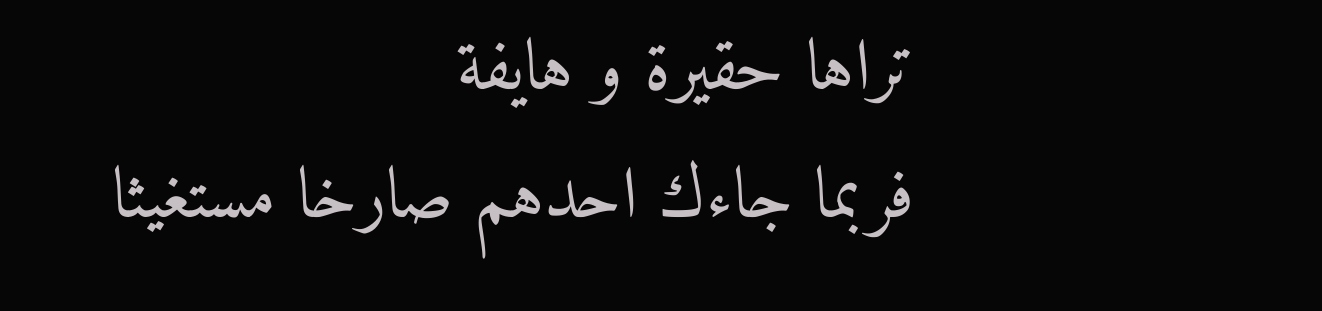تراها حقيرة و هايفة
فربما جاءك احدهم صارخا مستغيثا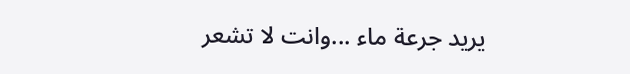يريد جرعة ماء ...وانت لا تشعر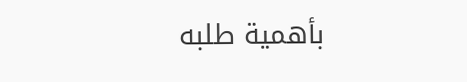بأهمية طلبه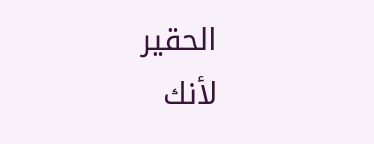الحقير
لأنك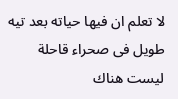لا تعلم ان فيها حياته بعد تيه طويل فى صحراء قاحلة
ليست هناك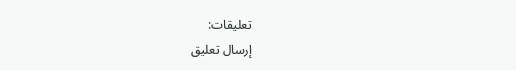تعليقات:
إرسال تعليق